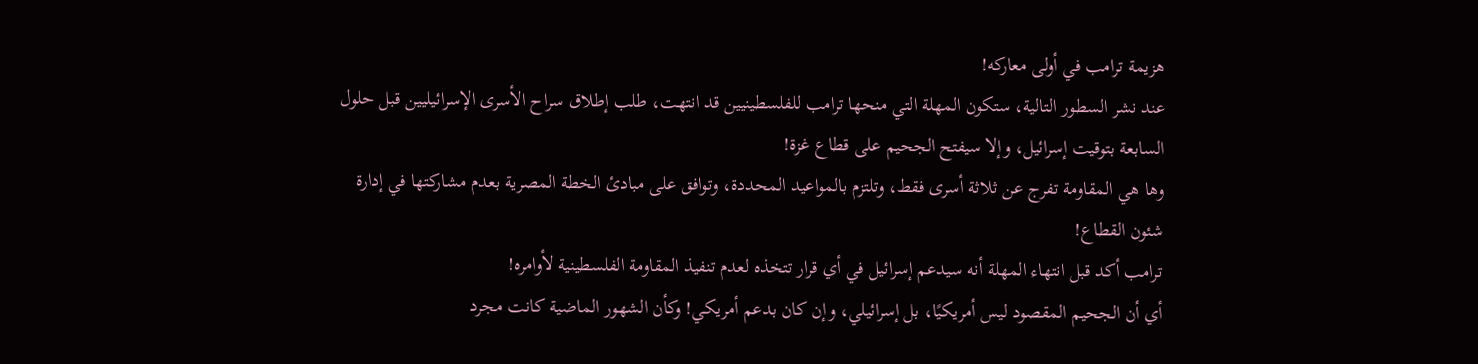هزيمة ترامب في أولى معاركه!
عند نشر السطور التالية، ستكون المهلة التي منحها ترامب للفلسطينيين قد انتهت، طلب إطلاق سراح الأسرى الإسرائيليين قبل حلول السابعة بتوقيت إسرائيل، وإلا سيفتح الجحيم على قطاع غزة!
وها هي المقاومة تفرج عن ثلاثة أسرى فقط، وتلتزم بالمواعيد المحددة، وتوافق على مبادئ الخطة المصرية بعدم مشاركتها في إدارة شئون القطاع!
ترامب أكد قبل انتهاء المهلة أنه سيدعم إسرائيل في أي قرار تتخذه لعدم تنفيذ المقاومة الفلسطينية لأوامره!
أي أن الجحيم المقصود ليس أمريكيًا، بل إسرائيلي، وإن كان بدعم أمريكي! وكأن الشهور الماضية كانت مجرد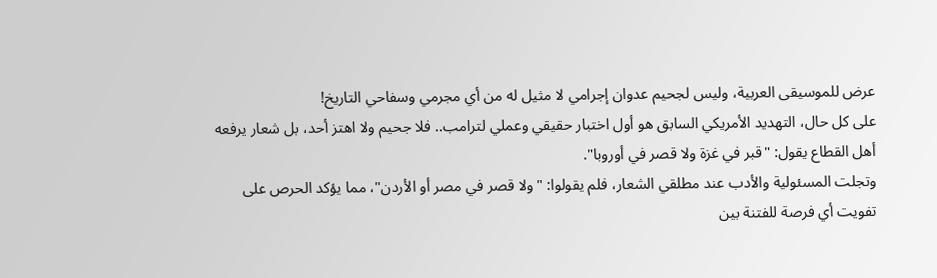عرض للموسيقى العربية، وليس لجحيم عدوان إجرامي لا مثيل له من أي مجرمي وسفاحي التاريخ!
على كل حال، التهديد الأمريكي السابق هو أول اختبار حقيقي وعملي لترامب.. فلا جحيم ولا اهتز أحد، بل شعار يرفعه أهل القطاع يقول: "قبر في غزة ولا قصر في أوروبا".
وتجلت المسئولية والأدب عند مطلقي الشعار، فلم يقولوا: "ولا قصر في مصر أو الأردن"، مما يؤكد الحرص على تفويت أي فرصة للفتنة بين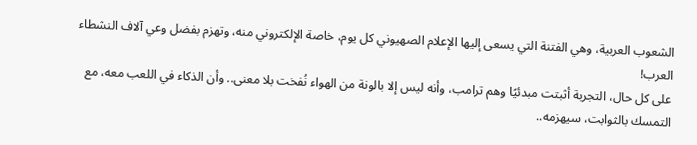الشعوب العربية، وهي الفتنة التي يسعى إليها الإعلام الصهيوني كل يوم، خاصة الإلكتروني منه، وتهزم بفضل وعي آلاف النشطاء العرب!
على كل حال، التجربة أثبتت مبدئيًا وهم ترامب، وأنه ليس إلا بالونة من الهواء نُفخت بلا معنى.. وأن الذكاء في اللعب معه، مع التمسك بالثوابت، سيهزمه..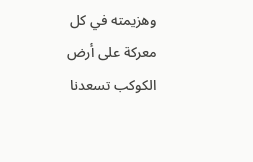وهزيمته في كل معركة على أرض الكوكب تسعدنا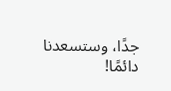جدًا، وستسعدنا دائمًا!